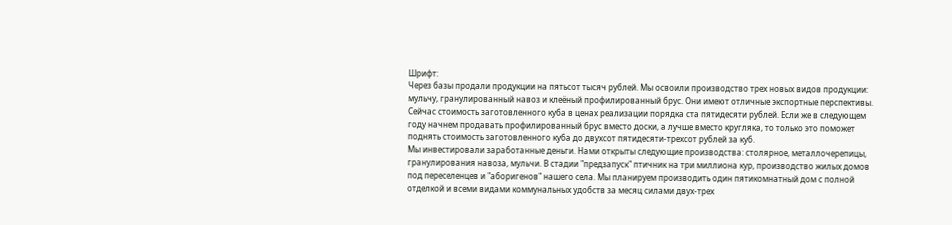Шрифт:
Через базы продали продукции на пятьсот тысяч рублей. Мы освоили производство трех новых видов продукции: мульчу, гранулированный навоз и клеёный профилированный брус. Они имеют отличные экспортные перспективы. Сейчас стоимость заготовленного куба в ценах реализации порядка ста пятидесяти рублей. Если же в следующем году начнем продавать профилированный брус вместо доски, а лучше вместо кругляка, то только это поможет поднять стоимость заготовленного куба до двухсот пятидесяти-трехсот рублей за куб.
Мы инвестировали заработанные деньги. Нами открыты следующие производства: столярное, металлочерепицы, гранулирования навоза, мульчи. В стадии "предзапуск" птичник на три миллиона кур, производство жилых домов под переселенцев и "аборигенов" нашего села. Мы планируем производить один пятикомнатный дом с полной отделкой и всеми видами коммунальных удобств за месяц силами двух-трех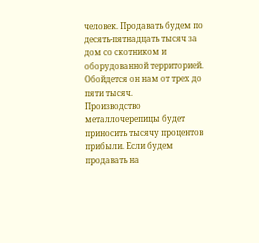человек. Продавать будем по десять-пятнадцать тысяч за дом со скотником и оборудованной территорией. Обойдется он нам от трех до пяти тысяч.
Производство металлочерепицы будет приносить тысячу процентов прибыли. Если будем продавать на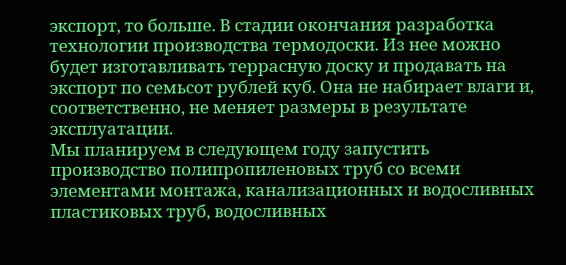экспорт, то больше. В стадии окончания разработка технологии производства термодоски. Из нее можно будет изготавливать террасную доску и продавать на экспорт по семьсот рублей куб. Она не набирает влаги и, соответственно, не меняет размеры в результате эксплуатации.
Мы планируем в следующем году запустить производство полипропиленовых труб со всеми элементами монтажа, канализационных и водосливных пластиковых труб, водосливных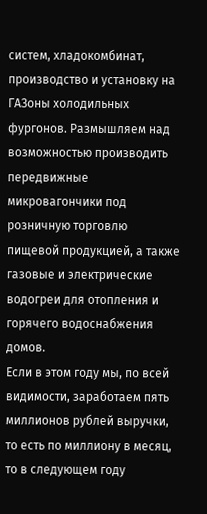систем, хладокомбинат, производство и установку на ГАЗоны холодильных фургонов. Размышляем над возможностью производить передвижные микровагончики под розничную торговлю пищевой продукцией, а также газовые и электрические водогреи для отопления и горячего водоснабжения домов.
Если в этом году мы, по всей видимости, заработаем пять миллионов рублей выручки, то есть по миллиону в месяц, то в следующем году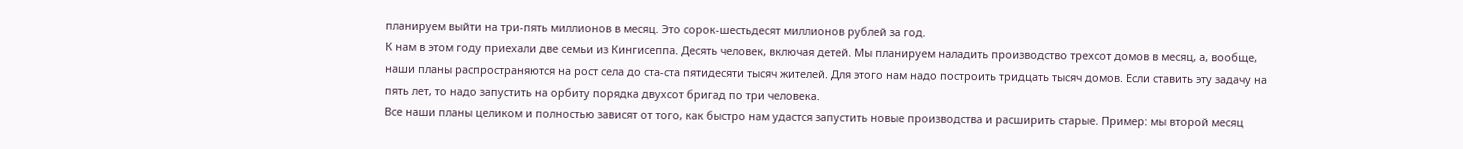планируем выйти на три-пять миллионов в месяц. Это сорок-шестьдесят миллионов рублей за год.
К нам в этом году приехали две семьи из Кингисеппа. Десять человек, включая детей. Мы планируем наладить производство трехсот домов в месяц, а, вообще, наши планы распространяются на рост села до ста-ста пятидесяти тысяч жителей. Для этого нам надо построить тридцать тысяч домов. Если ставить эту задачу на пять лет, то надо запустить на орбиту порядка двухсот бригад по три человека.
Все наши планы целиком и полностью зависят от того, как быстро нам удастся запустить новые производства и расширить старые. Пример: мы второй месяц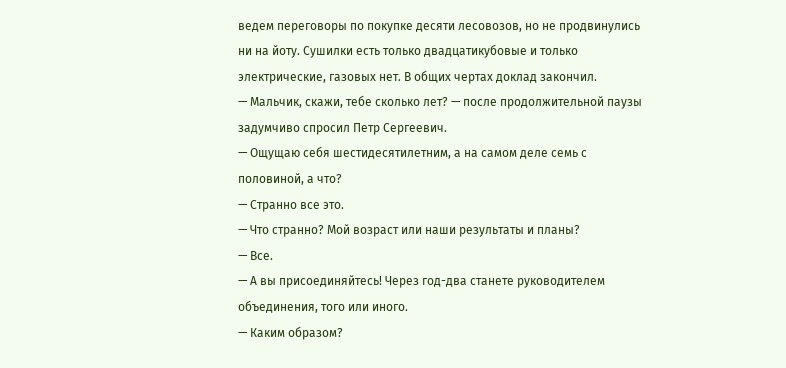ведем переговоры по покупке десяти лесовозов, но не продвинулись ни на йоту. Сушилки есть только двадцатикубовые и только электрические, газовых нет. В общих чертах доклад закончил.
— Мальчик, скажи, тебе сколько лет? — после продолжительной паузы задумчиво спросил Петр Сергеевич.
— Ощущаю себя шестидесятилетним, а на самом деле семь с половиной, а что?
— Странно все это.
— Что странно? Мой возраст или наши результаты и планы?
— Все.
— А вы присоединяйтесь! Через год-два станете руководителем объединения, того или иного.
— Каким образом?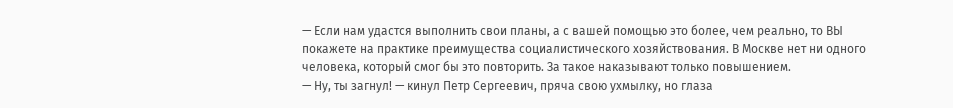— Если нам удастся выполнить свои планы, а с вашей помощью это более, чем реально, то ВЫ покажете на практике преимущества социалистического хозяйствования. В Москве нет ни одного человека, который смог бы это повторить. За такое наказывают только повышением.
— Ну, ты загнул! — кинул Петр Сергеевич, пряча свою ухмылку, но глаза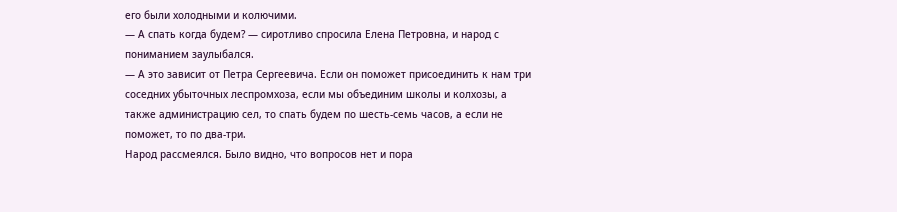его были холодными и колючими.
— А спать когда будем? — сиротливо спросила Елена Петровна, и народ с пониманием заулыбался.
— А это зависит от Петра Сергеевича. Если он поможет присоединить к нам три соседних убыточных леспромхоза, если мы объединим школы и колхозы, а также администрацию сел, то спать будем по шесть-семь часов, а если не поможет, то по два-три.
Народ рассмеялся. Было видно, что вопросов нет и пора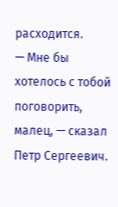расходится.
— Мне бы хотелось с тобой поговорить, малец, — сказал Петр Сергеевич.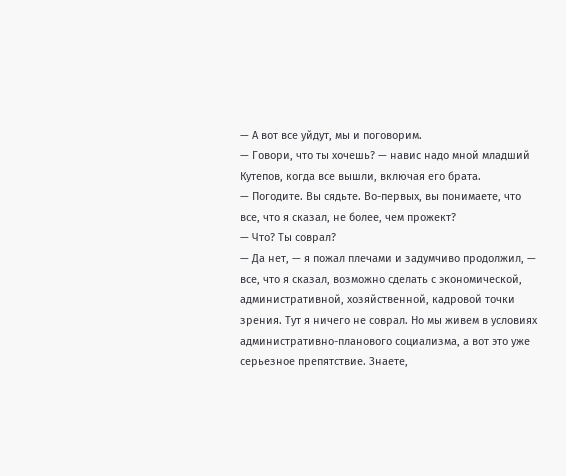— А вот все уйдут, мы и поговорим.
— Говори, что ты хочешь? — навис надо мной младший Кутепов, когда все вышли, включая его брата.
— Погодите. Вы сядьте. Во-первых, вы понимаете, что все, что я сказал, не более, чем прожект?
— Что? Ты соврал?
— Да нет, — я пожал плечами и задумчиво продолжил, — все, что я сказал, возможно сделать с экономической, административной, хозяйственной, кадровой точки зрения. Тут я ничего не соврал. Но мы живем в условиях административно-планового социализма, а вот это уже серьезное препятствие. Знаете,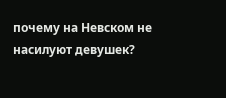почему на Невском не насилуют девушек?